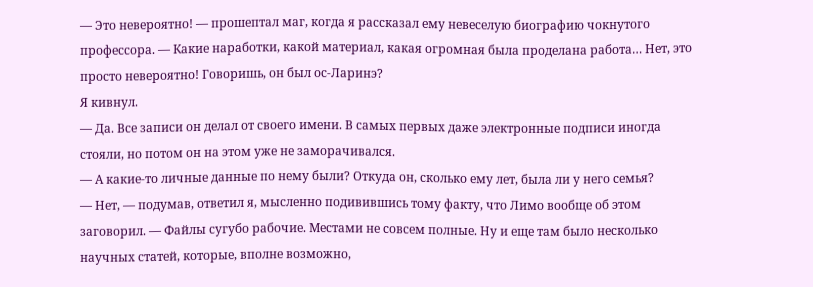— Это невероятно! — прошептал маг, когда я рассказал ему невеселую биографию чокнутого профессора. — Какие наработки, какой материал, какая огромная была проделана работа… Нет, это просто невероятно! Говоришь, он был ос-Ларинэ?
Я кивнул.
— Да. Все записи он делал от своего имени. В самых первых даже электронные подписи иногда стояли, но потом он на этом уже не заморачивался.
— А какие-то личные данные по нему были? Откуда он, сколько ему лет, была ли у него семья?
— Нет, — подумав, ответил я, мысленно подивившись тому факту, что Лимо вообще об этом заговорил. — Файлы сугубо рабочие. Местами не совсем полные. Ну и еще там было несколько научных статей, которые, вполне возможно,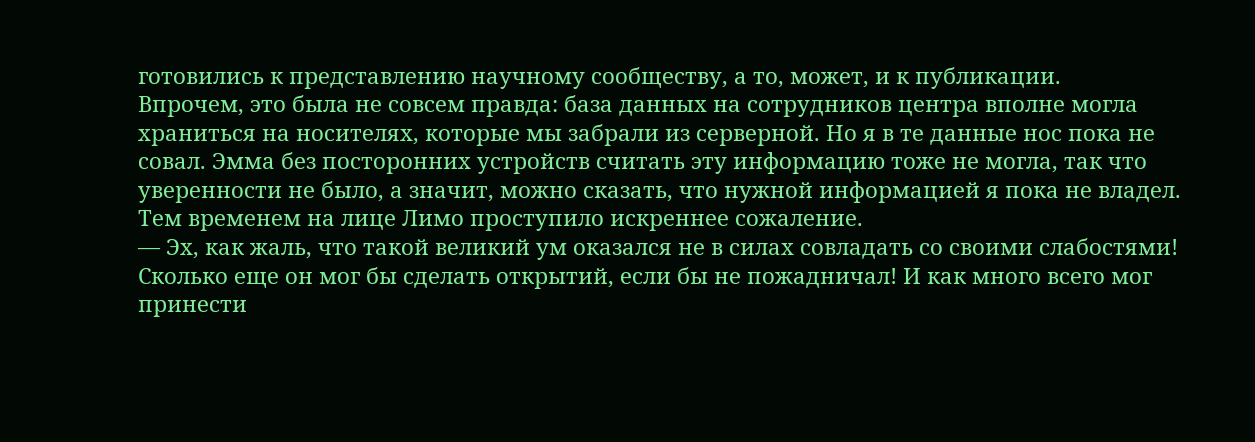готовились к представлению научному сообществу, а то, может, и к публикации.
Впрочем, это была не совсем правда: база данных на сотрудников центра вполне могла храниться на носителях, которые мы забрали из серверной. Но я в те данные нос пока не совал. Эмма без посторонних устройств считать эту информацию тоже не могла, так что уверенности не было, а значит, можно сказать, что нужной информацией я пока не владел.
Тем временем на лице Лимо проступило искреннее сожаление.
— Эх, как жаль, что такой великий ум оказался не в силах совладать со своими слабостями! Сколько еще он мог бы сделать открытий, если бы не пожадничал! И как много всего мог принести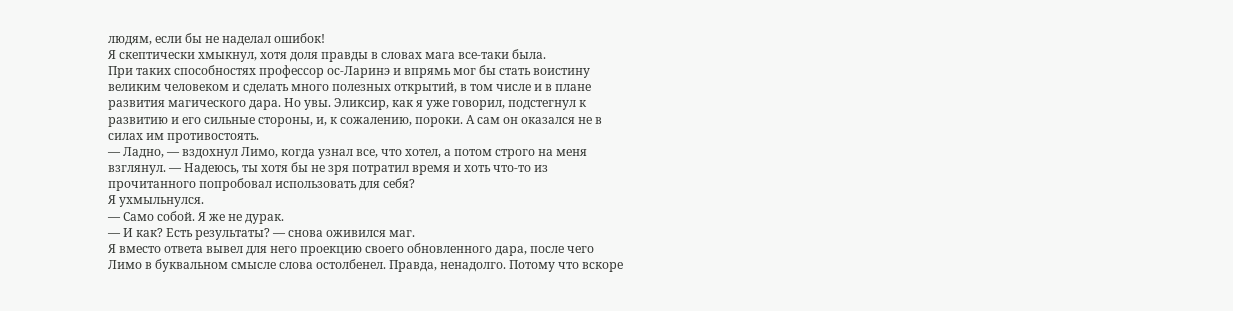людям, если бы не наделал ошибок!
Я скептически хмыкнул, хотя доля правды в словах мага все-таки была.
При таких способностях профессор ос-Ларинэ и впрямь мог бы стать воистину великим человеком и сделать много полезных открытий, в том числе и в плане развития магического дара. Но увы. Эликсир, как я уже говорил, подстегнул к развитию и его сильные стороны, и, к сожалению, пороки. А сам он оказался не в силах им противостоять.
— Ладно, — вздохнул Лимо, когда узнал все, что хотел, а потом строго на меня взглянул. — Надеюсь, ты хотя бы не зря потратил время и хоть что-то из прочитанного попробовал использовать для себя?
Я ухмыльнулся.
— Само собой. Я же не дурак.
— И как? Есть результаты? — снова оживился маг.
Я вместо ответа вывел для него проекцию своего обновленного дара, после чего Лимо в буквальном смысле слова остолбенел. Правда, ненадолго. Потому что вскоре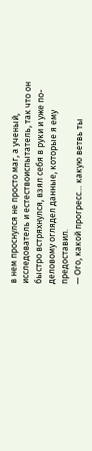в нем проснулся не просто маг, а ученый, исследователь и естествоиспытатель, так что он быстро встряхнулся, взял себя в руки и уже по-деловому оглядел данные, которые я ему предоставил.
— Ого, какой прогресс… какую ветвь ты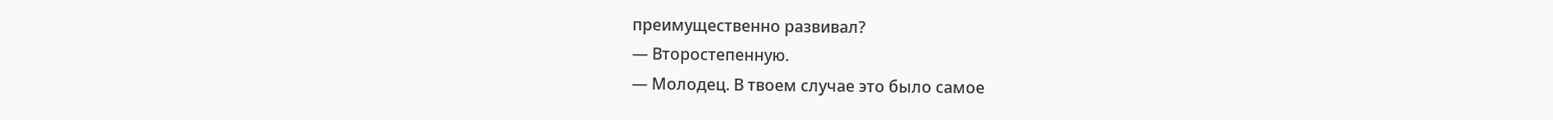преимущественно развивал?
— Второстепенную.
— Молодец. В твоем случае это было самое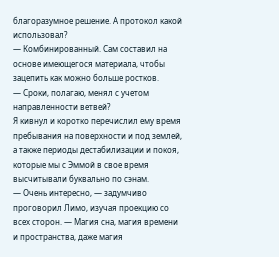благоразумное решение. А протокол какой использовал?
— Комбинированный. Сам составил на основе имеющегося материала, чтобы зацепить как можно больше ростков.
— Сроки, полагаю, менял с учетом направленности ветвей?
Я кивнул и коротко перечислил ему время пребывания на поверхности и под землей, а также периоды дестабилизации и покоя, которые мы с Эммой в свое время высчитывали буквально по сэнам.
— Очень интересно, — задумчиво проговорил Лимо, изучая проекцию со всех сторон. — Магия сна, магия времени и пространства, даже магия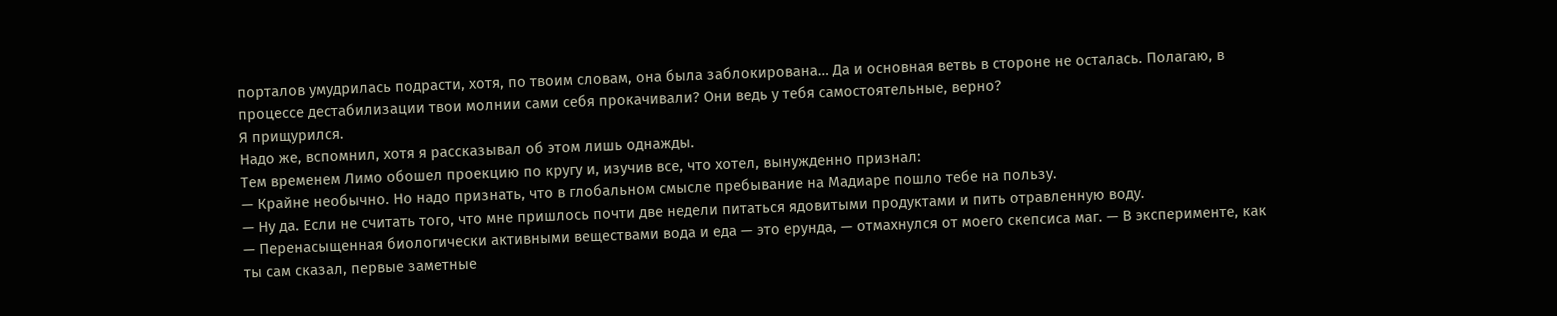порталов умудрилась подрасти, хотя, по твоим словам, она была заблокирована… Да и основная ветвь в стороне не осталась. Полагаю, в процессе дестабилизации твои молнии сами себя прокачивали? Они ведь у тебя самостоятельные, верно?
Я прищурился.
Надо же, вспомнил, хотя я рассказывал об этом лишь однажды.
Тем временем Лимо обошел проекцию по кругу и, изучив все, что хотел, вынужденно признал:
— Крайне необычно. Но надо признать, что в глобальном смысле пребывание на Мадиаре пошло тебе на пользу.
— Ну да. Если не считать того, что мне пришлось почти две недели питаться ядовитыми продуктами и пить отравленную воду.
— Перенасыщенная биологически активными веществами вода и еда — это ерунда, — отмахнулся от моего скепсиса маг. — В эксперименте, как ты сам сказал, первые заметные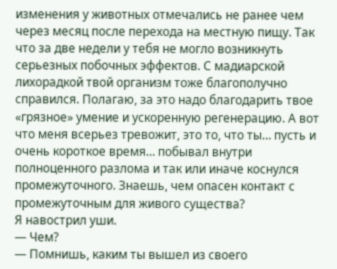изменения у животных отмечались не ранее чем через месяц после перехода на местную пищу. Так что за две недели у тебя не могло возникнуть серьезных побочных эффектов. С мадиарской лихорадкой твой организм тоже благополучно справился. Полагаю, за это надо благодарить твое «грязное» умение и ускоренную регенерацию. А вот что меня всерьез тревожит, это то, что ты… пусть и очень короткое время… побывал внутри полноценного разлома и так или иначе коснулся промежуточного. Знаешь, чем опасен контакт с промежуточным для живого существа?
Я навострил уши.
— Чем?
— Помнишь, каким ты вышел из своего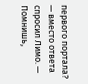первого портала? — вместо ответа спросил Лимо. — Помнишь,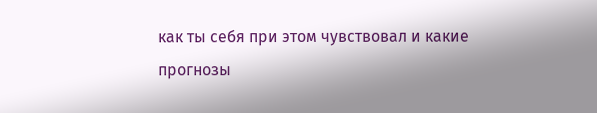как ты себя при этом чувствовал и какие прогнозы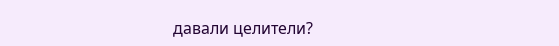давали целители?